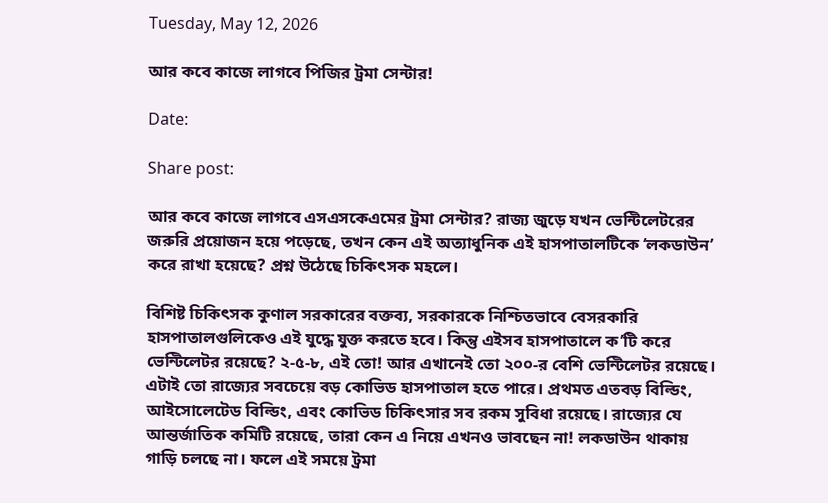Tuesday, May 12, 2026

আর কবে কাজে লাগবে পিজির ট্রমা সেন্টার!

Date:

Share post:

আর কবে কাজে লাগবে এসএসকেএমের ট্রমা সেন্টার? রাজ্য জুড়ে যখন ভেন্টিলেটরের জরুরি প্রয়োজন হয়ে পড়েছে, তখন কেন এই অত্যাধুনিক এই হাসপাতালটিকে ‘লকডাউন’ করে রাখা হয়েছে? প্রশ্ন উঠেছে চিকিৎসক মহলে।

বিশিষ্ট চিকিৎসক কুণাল সরকারের বক্তব্য, সরকারকে নিশ্চিতভাবে বেসরকারি হাসপাতালগুলিকেও এই যুদ্ধে যুক্ত করতে হবে। কিন্তু এইসব হাসপাতালে ক’টি করে ভেন্টিলেটর রয়েছে? ২-৫-৮, এই তো! আর এখানেই তো ২০০-র বেশি ভেন্টিলেটর রয়েছে। এটাই তো রাজ্যের সবচেয়ে বড় কোভিড হাসপাতাল হতে পারে। প্রথমত এতবড় বিল্ডিং, আইসোলেটেড বিল্ডিং, এবং কোভিড চিকিৎসার সব রকম সুবিধা রয়েছে। রাজ্যের যে আন্তর্জাতিক কমিটি রয়েছে, তারা কেন এ নিয়ে এখনও ভাবছেন না! লকডাউন থাকায় গাড়ি চলছে না। ফলে এই সময়ে ট্রমা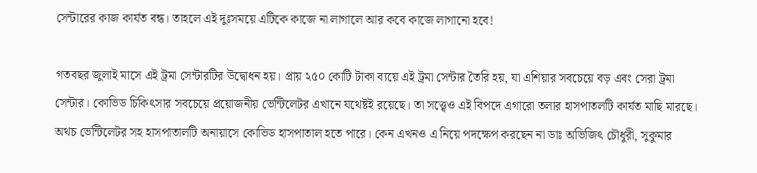সেন্টারের কাজ কার্যত বন্ধ। তাহলে এই দুঃসময়ে এটিকে কাজে না লাগালে আর কবে কাজে লাগানো হবে!

গতবছর জুলাই মাসে এই ট্রমা সেন্টারটির উদ্বোধন হয়। প্রায় ২৫০ কোটি টাকা ব্যয়ে এই ট্রমা সেন্টার তৈরি হয়, যা এশিয়ার সবচেয়ে বড় এবং সেরা ট্রমা সেন্টার। কোভিড চিকিৎসার সবচেয়ে প্রয়োজনীয় ভেন্টিলেটর এখানে যথেষ্টই রয়েছে। তা সত্ত্বেও এই বিপদে এগারো তলার হাসপাতলটি কার্যত মাছি মারছে। অথচ ভেন্টিলেটর সহ হাসপাতালটি অনায়াসে কোভিড হাসপাতাল হতে পারে। কেন এখনও এ নিয়ে পদক্ষেপ করছেন না ডাঃ অভিজিৎ চৌধুরী, সুকুমার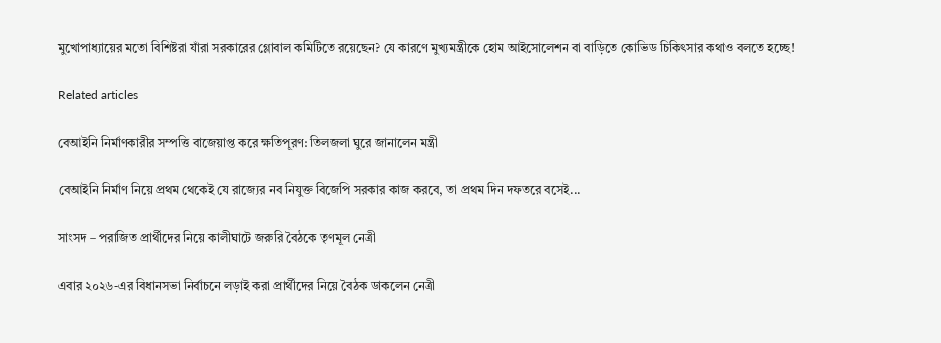মুখোপাধ্যায়ের মতো বিশিষ্টরা যাঁরা সরকারের গ্লোবাল কমিটিতে রয়েছেন? যে কারণে মুখ্যমন্ত্রীকে হোম আইসোলেশন বা বাড়িতে কোভিড চিকিৎসার কথাও বলতে হচ্ছে!

Related articles

বেআইনি নির্মাণকারীর সম্পত্তি বাজেয়াপ্ত করে ক্ষতিপূরণ: তিলজলা ঘুরে জানালেন মন্ত্রী

বেআইনি নির্মাণ নিয়ে প্রথম থেকেই যে রাজ্যের নব নিযুক্ত বিজেপি সরকার কাজ করবে, তা প্রথম দিন দফতরে বসেই...

সাংসদ – পরাজিত প্রার্থীদের নিয়ে কালীঘাটে জরুরি বৈঠকে তৃণমূল নেত্রী

এবার ২০২৬-এর বিধানসভা নির্বাচনে লড়াই করা প্রার্থীদের নিয়ে বৈঠক ডাকলেন নেত্রী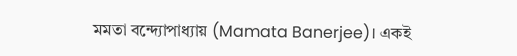মমতা বন্দ্যোপাধ্যায় (Mamata Banerjee)। একই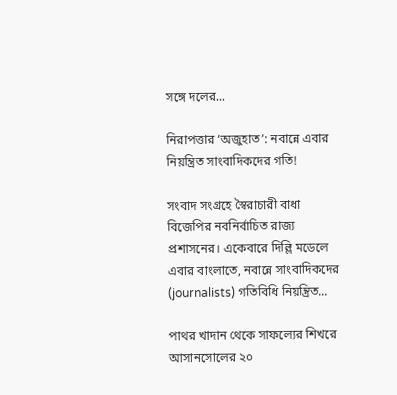সঙ্গে দলের...

নিরাপত্তার ‘অজুহাত’: নবান্নে এবার নিয়ন্ত্রিত সাংবাদিকদের গতি!

সংবাদ সংগ্রহে স্বৈরাচারী বাধা বিজেপির নবনির্বাচিত রাজ্য প্রশাসনের। একেবারে দিল্লি মডেলে এবার বাংলাতে, নবান্নে সাংবাদিকদের (journalists) গতিবিধি নিয়ন্ত্রিত...

পাথর খাদান থেকে সাফল্যের শিখরে আসানসোলের ২০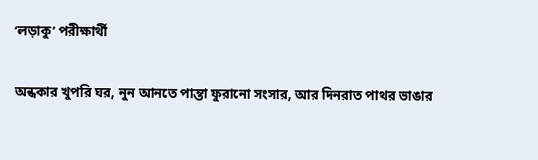‘লড়াকু’ পরীক্ষার্থী

অন্ধকার খুপরি ঘর, নুন আনতে পান্তা ফুরানো সংসার, আর দিনরাত পাথর ভাঙার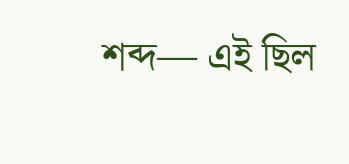শব্দ— এই ছিল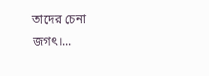তাদের চেনা জগৎ।...